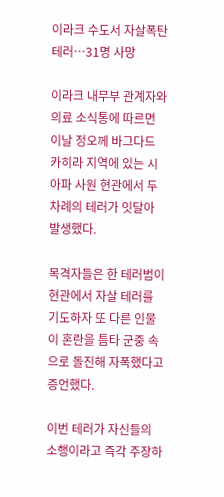이라크 수도서 자살폭탄테러…31명 사망

이라크 내무부 관계자와 의료 소식통에 따르면 이날 정오께 바그다드 카히라 지역에 있는 시아파 사원 현관에서 두 차례의 테러가 잇달아 발생했다.

목격자들은 한 테러범이 현관에서 자살 테러를 기도하자 또 다른 인물이 혼란을 틈타 군중 속으로 돌진해 자폭했다고 증언했다.

이번 테러가 자신들의 소행이라고 즉각 주장하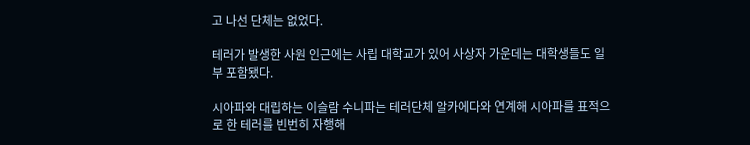고 나선 단체는 없었다.

테러가 발생한 사원 인근에는 사립 대학교가 있어 사상자 가운데는 대학생들도 일부 포함됐다.

시아파와 대립하는 이슬람 수니파는 테러단체 알카에다와 연계해 시아파를 표적으로 한 테러를 빈번히 자행해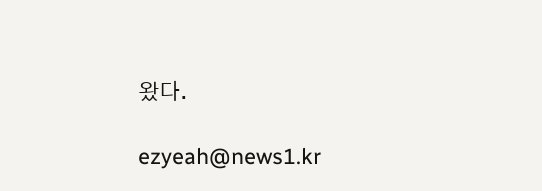왔다.

ezyeah@news1.kr